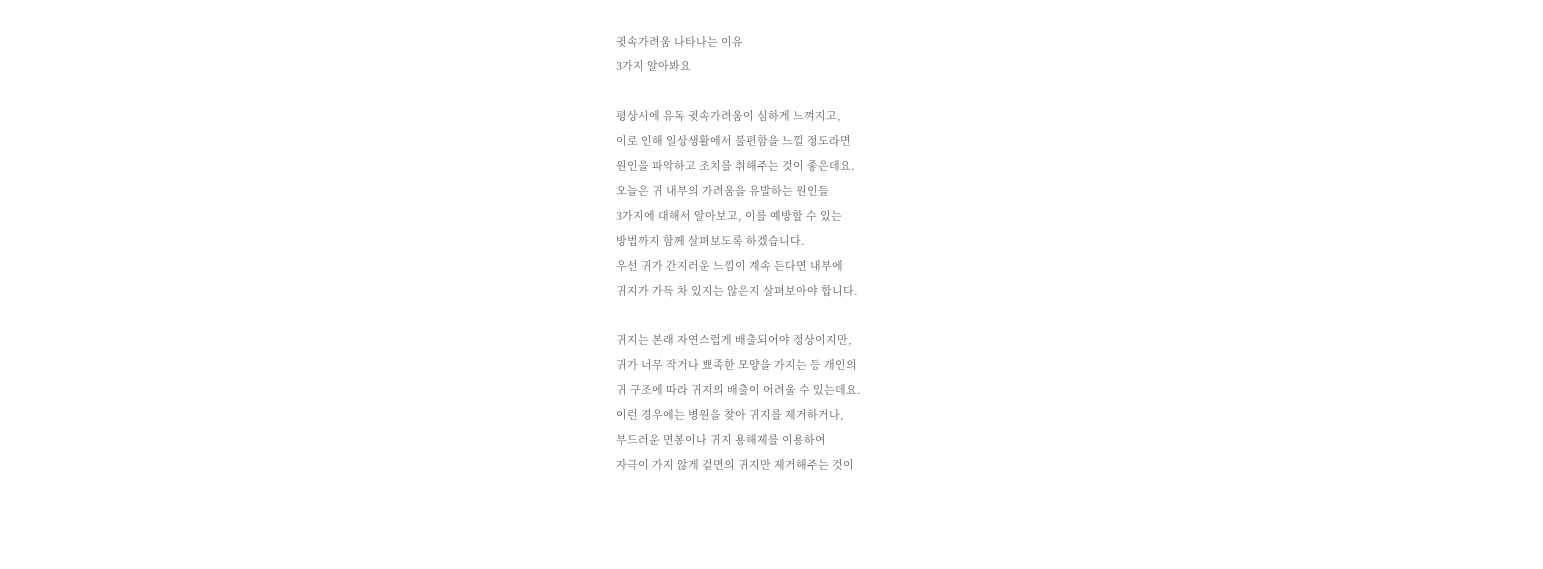귓속가려움 나타나는 이유
3가지 알아봐요

평상시에 유독 귓속가려움이 심하게 느껴지고,
이로 인해 일상생활에서 불편함을 느낄 정도라면
원인을 파악하고 조치를 취해주는 것이 좋은데요.
오늘은 귀 내부의 가려움을 유발하는 원인들
3가지에 대해서 알아보고, 이를 예방할 수 있는
방법까지 함께 살펴보도록 하겠습니다.
우선 귀가 간지러운 느낌이 계속 든다면 내부에
귀지가 가득 차 있지는 않은지 살펴보아야 합니다.

귀지는 본래 자연스럽게 배출되어야 정상이지만,
귀가 너무 작거나 뾰족한 모양을 가지는 등 개인의
귀 구조에 따라 귀지의 배출이 어려울 수 있는데요.
이런 경우에는 병원을 찾아 귀지를 제거하거나,
부드러운 면봉이나 귀지 용해제를 이용하여
자극이 가지 않게 겉면의 귀지만 제거해주는 것이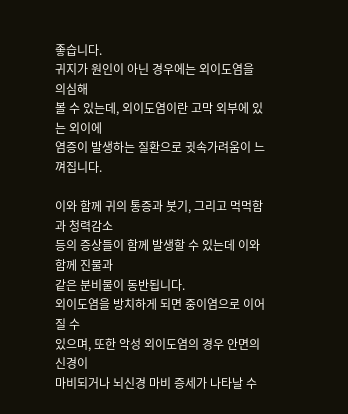좋습니다.
귀지가 원인이 아닌 경우에는 외이도염을 의심해
볼 수 있는데, 외이도염이란 고막 외부에 있는 외이에
염증이 발생하는 질환으로 귓속가려움이 느껴집니다.

이와 함께 귀의 통증과 붓기, 그리고 먹먹함과 청력감소
등의 증상들이 함께 발생할 수 있는데 이와 함께 진물과
같은 분비물이 동반됩니다.
외이도염을 방치하게 되면 중이염으로 이어질 수
있으며, 또한 악성 외이도염의 경우 안면의 신경이
마비되거나 뇌신경 마비 증세가 나타날 수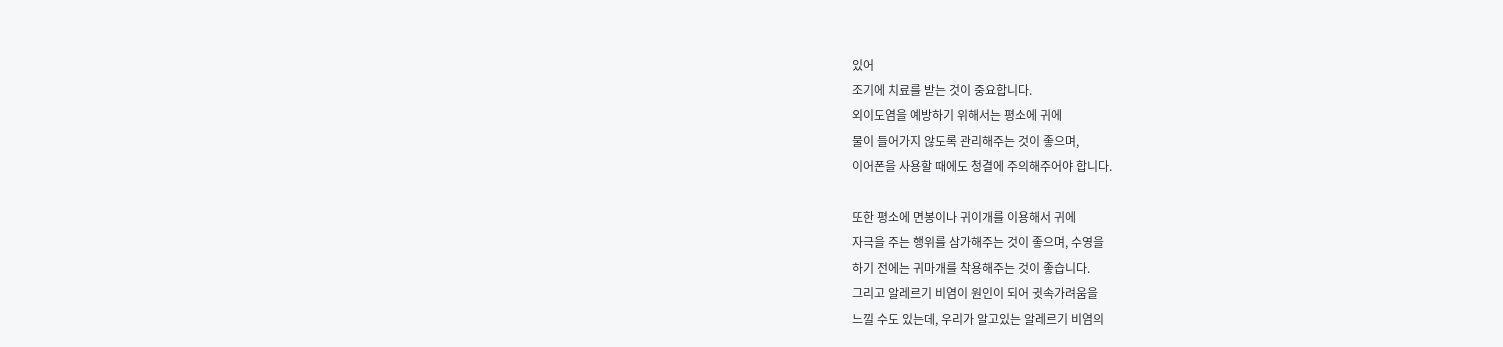있어
조기에 치료를 받는 것이 중요합니다.
외이도염을 예방하기 위해서는 평소에 귀에
물이 들어가지 않도록 관리해주는 것이 좋으며,
이어폰을 사용할 때에도 청결에 주의해주어야 합니다.

또한 평소에 면봉이나 귀이개를 이용해서 귀에
자극을 주는 행위를 삼가해주는 것이 좋으며, 수영을
하기 전에는 귀마개를 착용해주는 것이 좋습니다.
그리고 알레르기 비염이 원인이 되어 귓속가려움을
느낄 수도 있는데, 우리가 알고있는 알레르기 비염의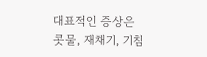대표적인 증상은 콧물, 재채기, 기침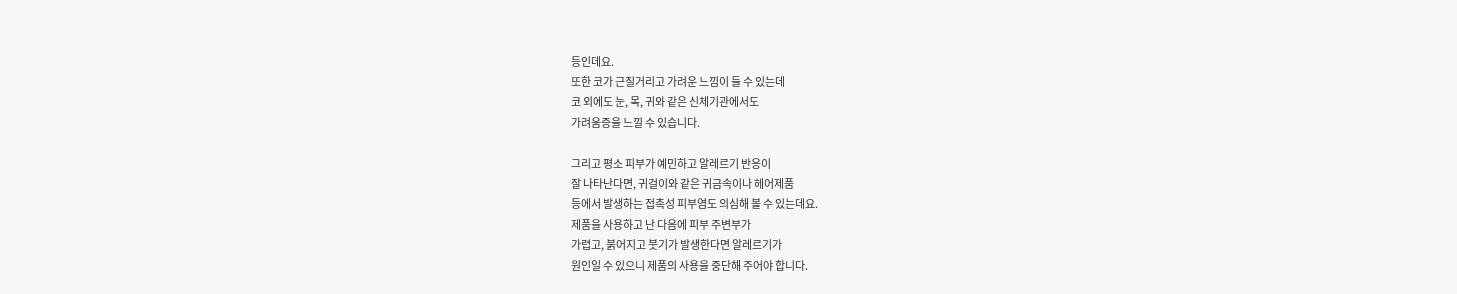등인데요.
또한 코가 근질거리고 가려운 느낌이 들 수 있는데
코 외에도 눈, 목, 귀와 같은 신체기관에서도
가려움증을 느낄 수 있습니다.

그리고 평소 피부가 예민하고 알레르기 반응이
잘 나타난다면, 귀걸이와 같은 귀금속이나 헤어제품
등에서 발생하는 접촉성 피부염도 의심해 볼 수 있는데요.
제품을 사용하고 난 다음에 피부 주변부가
가렵고, 붉어지고 붓기가 발생한다면 알레르기가
원인일 수 있으니 제품의 사용을 중단해 주어야 합니다.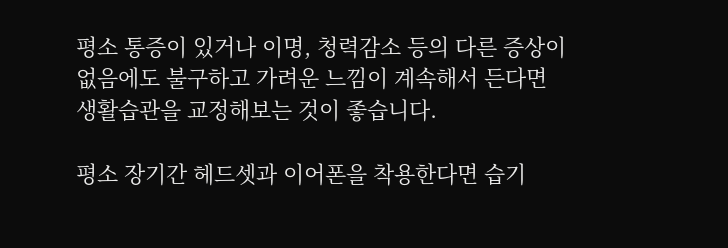평소 통증이 있거나 이명, 청력감소 등의 다른 증상이
없음에도 불구하고 가려운 느낌이 계속해서 든다면
생활습관을 교정해보는 것이 좋습니다.

평소 장기간 헤드셋과 이어폰을 착용한다면 습기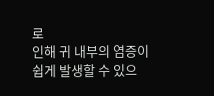로
인해 귀 내부의 염증이 쉽게 발생할 수 있으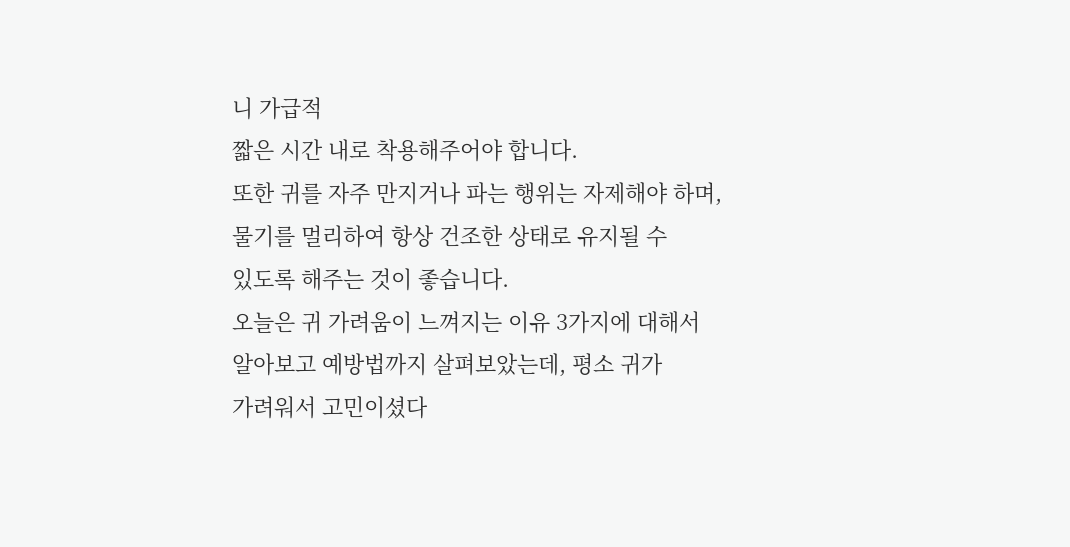니 가급적
짧은 시간 내로 착용해주어야 합니다.
또한 귀를 자주 만지거나 파는 행위는 자제해야 하며,
물기를 멀리하여 항상 건조한 상태로 유지될 수
있도록 해주는 것이 좋습니다.
오늘은 귀 가려움이 느껴지는 이유 3가지에 대해서
알아보고 예방법까지 살펴보았는데, 평소 귀가
가려워서 고민이셨다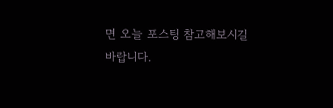면 오늘 포스팅 참고해보시길
바랍니다.